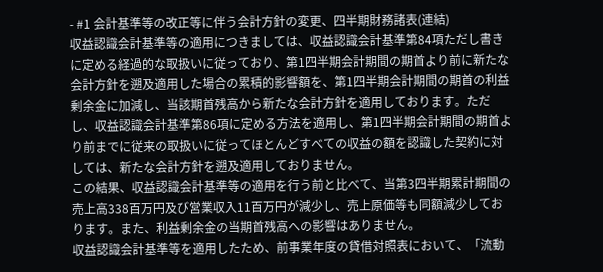- #1 会計基準等の改正等に伴う会計方針の変更、四半期財務諸表(連結)
収益認識会計基準等の適用につきましては、収益認識会計基準第84項ただし書きに定める経過的な取扱いに従っており、第1四半期会計期間の期首より前に新たな会計方針を遡及適用した場合の累積的影響額を、第1四半期会計期間の期首の利益剰余金に加減し、当該期首残高から新たな会計方針を適用しております。ただし、収益認識会計基準第86項に定める方法を適用し、第1四半期会計期間の期首より前までに従来の取扱いに従ってほとんどすべての収益の額を認識した契約に対しては、新たな会計方針を遡及適用しておりません。
この結果、収益認識会計基準等の適用を行う前と比べて、当第3四半期累計期間の売上高338百万円及び営業収入11百万円が減少し、売上原価等も同額減少しております。また、利益剰余金の当期首残高への影響はありません。
収益認識会計基準等を適用したため、前事業年度の貸借対照表において、「流動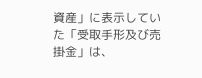資産」に表示していた「受取手形及び売掛金」は、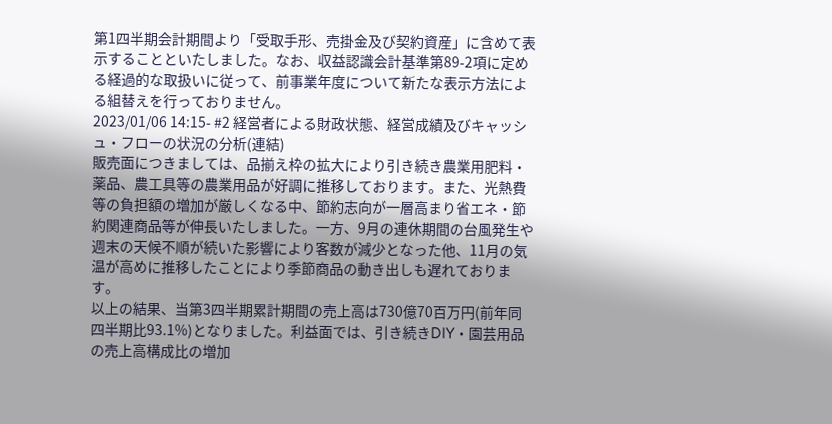第1四半期会計期間より「受取手形、売掛金及び契約資産」に含めて表示することといたしました。なお、収益認識会計基準第89-2項に定める経過的な取扱いに従って、前事業年度について新たな表示方法による組替えを行っておりません。
2023/01/06 14:15- #2 経営者による財政状態、経営成績及びキャッシュ・フローの状況の分析(連結)
販売面につきましては、品揃え枠の拡大により引き続き農業用肥料・薬品、農工具等の農業用品が好調に推移しております。また、光熱費等の負担額の増加が厳しくなる中、節約志向が一層高まり省エネ・節約関連商品等が伸長いたしました。一方、9月の連休期間の台風発生や週末の天候不順が続いた影響により客数が減少となった他、11月の気温が高めに推移したことにより季節商品の動き出しも遅れております。
以上の結果、当第3四半期累計期間の売上高は730億70百万円(前年同四半期比93.1%)となりました。利益面では、引き続きDIY・園芸用品の売上高構成比の増加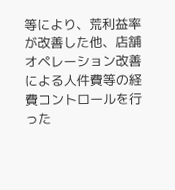等により、荒利益率が改善した他、店舗オペレーション改善による人件費等の経費コントロールを行った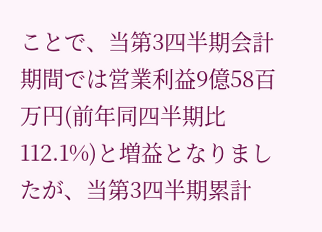ことで、当第3四半期会計期間では営業利益9億58百万円(前年同四半期比112.1%)と増益となりましたが、当第3四半期累計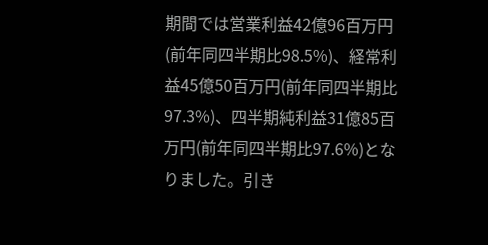期間では営業利益42億96百万円(前年同四半期比98.5%)、経常利益45億50百万円(前年同四半期比97.3%)、四半期純利益31億85百万円(前年同四半期比97.6%)となりました。引き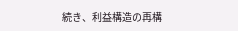続き、利益構造の再構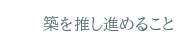築を推し進めること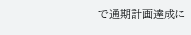で通期計画達成に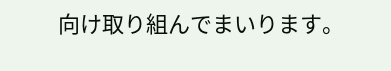向け取り組んでまいります。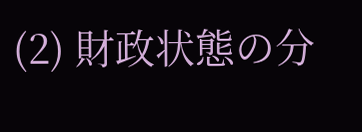(2) 財政状態の分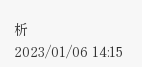析
2023/01/06 14:15